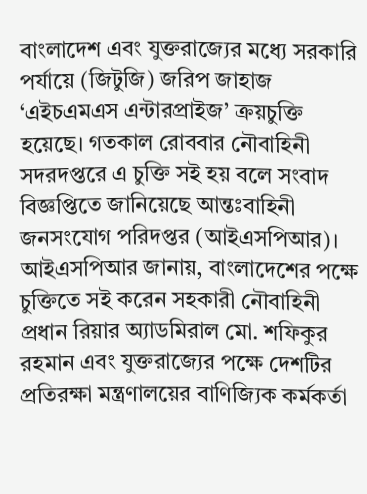বাংলাদেশ এবং যুক্তরাজ্যের মধ্যে সরকারি পর্যায়ে (জিটুজি) জরিপ জাহাজ ‘এইচএমএস এন্টারপ্রাইজ’ ক্রয়চুক্তি হয়েছে। গতকাল রোববার নৌবাহিনী সদরদপ্তরে এ চুক্তি সই হয় বলে সংবাদ বিজ্ঞপ্তিতে জানিয়েছে আন্তঃবাহিনী জনসংযোগ পরিদপ্তর (আইএসপিআর)।
আইএসপিআর জানায়, বাংলাদেশের পক্ষে চুক্তিতে সই করেন সহকারী নৌবাহিনী প্রধান রিয়ার অ্যাডমিরাল মো. শফিকুর রহমান এবং যুক্তরাজ্যের পক্ষে দেশটির প্রতিরক্ষা মন্ত্রণালয়ের বাণিজ্যিক কর্মকর্তা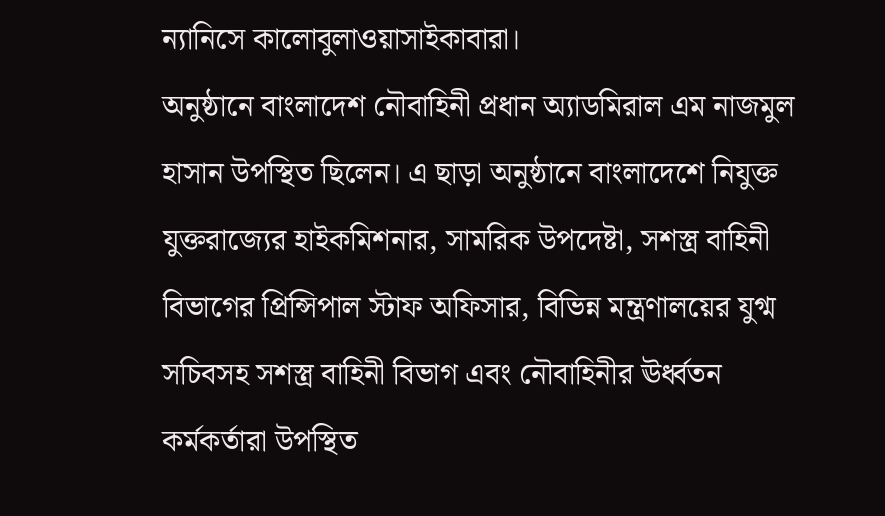ন্যানিসে কালোবুলাওয়াসাইকাবারা।
অনুষ্ঠানে বাংলাদেশ নৌবাহিনী প্রধান অ্যাডমিরাল এম নাজমুল হাসান উপস্থিত ছিলেন। এ ছাড়া অনুষ্ঠানে বাংলাদেশে নিযুক্ত যুক্তরাজ্যের হাইকমিশনার, সামরিক উপদেষ্টা, সশস্ত্র বাহিনী বিভাগের প্রিন্সিপাল স্টাফ অফিসার, বিভিন্ন মন্ত্রণালয়ের যুগ্ম সচিবসহ সশস্ত্র বাহিনী বিভাগ এবং নৌবাহিনীর ঊর্ধ্বতন কর্মকর্তারা উপস্থিত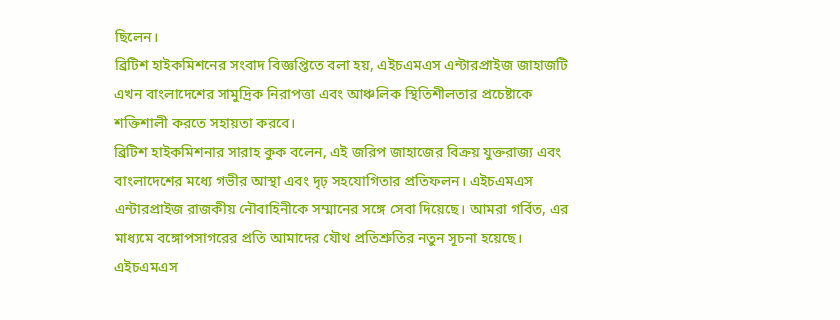ছিলেন।
ব্রিটিশ হাইকমিশনের সংবাদ বিজ্ঞপ্তিতে বলা হয়, এইচএমএস এন্টারপ্রাইজ জাহাজটি এখন বাংলাদেশের সামুদ্রিক নিরাপত্তা এবং আঞ্চলিক স্থিতিশীলতার প্রচেষ্টাকে শক্তিশালী করতে সহায়তা করবে।
ব্রিটিশ হাইকমিশনার সারাহ কুক বলেন, এই জরিপ জাহাজের বিক্রয় যুক্তরাজ্য এবং বাংলাদেশের মধ্যে গভীর আস্থা এবং দৃঢ় সহযোগিতার প্রতিফলন। এইচএমএস এন্টারপ্রাইজ রাজকীয় নৌবাহিনীকে সম্মানের সঙ্গে সেবা দিয়েছে। আমরা গর্বিত, এর মাধ্যমে বঙ্গোপসাগরের প্রতি আমাদের যৌথ প্রতিশ্রুতির নতুন সূচনা হয়েছে। এইচএমএস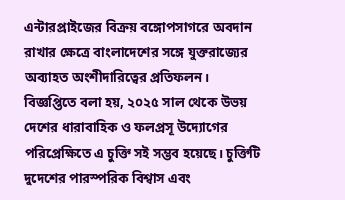এন্টারপ্রাইজের বিক্রয় বঙ্গোপসাগরে অবদান রাখার ক্ষেত্রে বাংলাদেশের সঙ্গে যুক্তরাজ্যের অব্যাহত অংশীদারিত্বের প্রতিফলন।
বিজ্ঞপ্তিতে বলা হয়, ২০২৫ সাল থেকে উভয় দেশের ধারাবাহিক ও ফলপ্রসূ উদ্যোগের পরিপ্রেক্ষিতে এ চুক্তি সই সম্ভব হয়েছে। চুক্তিটি দুদেশের পারস্পরিক বিশ্বাস এবং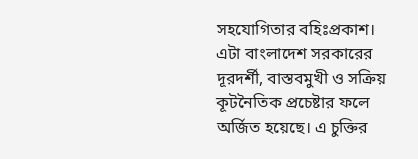সহযোগিতার বহিঃপ্রকাশ। এটা বাংলাদেশ সরকারের দূরদর্শী, বাস্তবমুখী ও সক্রিয় কূটনৈতিক প্রচেষ্টার ফলে অর্জিত হয়েছে। এ চুক্তির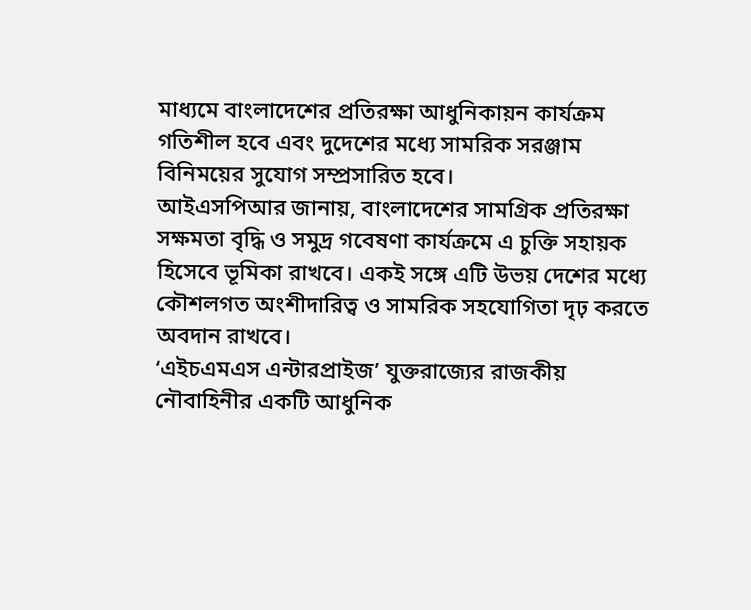মাধ্যমে বাংলাদেশের প্রতিরক্ষা আধুনিকায়ন কার্যক্রম গতিশীল হবে এবং দুদেশের মধ্যে সামরিক সরঞ্জাম বিনিময়ের সুযোগ সম্প্রসারিত হবে।
আইএসপিআর জানায়, বাংলাদেশের সামগ্রিক প্রতিরক্ষা সক্ষমতা বৃদ্ধি ও সমুদ্র গবেষণা কার্যক্রমে এ চুক্তি সহায়ক হিসেবে ভূমিকা রাখবে। একই সঙ্গে এটি উভয় দেশের মধ্যে কৌশলগত অংশীদারিত্ব ও সামরিক সহযোগিতা দৃঢ় করতে অবদান রাখবে।
‘এইচএমএস এন্টারপ্রাইজ’ যুক্তরাজ্যের রাজকীয় নৌবাহিনীর একটি আধুনিক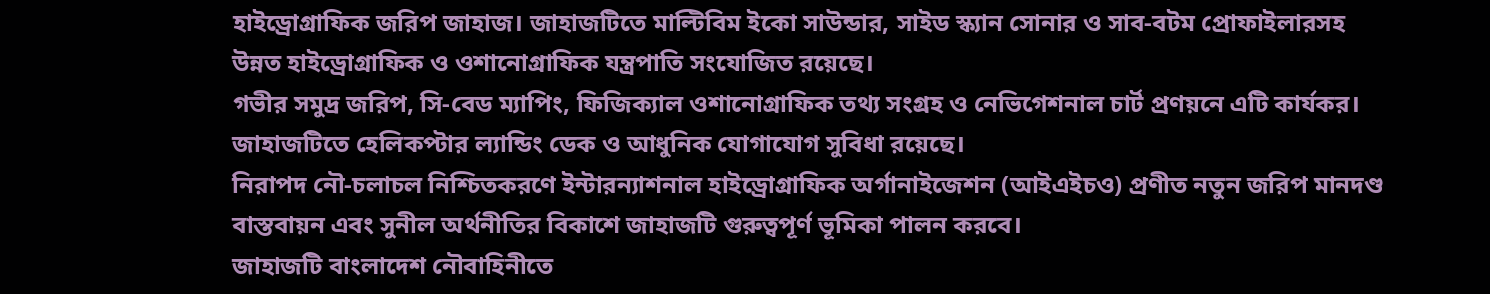হাইড্রোগ্রাফিক জরিপ জাহাজ। জাহাজটিতে মাল্টিবিম ইকো সাউন্ডার, সাইড স্ক্যান সোনার ও সাব-বটম প্রোফাইলারসহ উন্নত হাইড্রোগ্রাফিক ও ওশানোগ্রাফিক যন্ত্রপাতি সংযোজিত রয়েছে।
গভীর সমুদ্র জরিপ, সি-বেড ম্যাপিং, ফিজিক্যাল ওশানোগ্রাফিক তথ্য সংগ্রহ ও নেভিগেশনাল চার্ট প্রণয়নে এটি কার্যকর। জাহাজটিতে হেলিকপ্টার ল্যান্ডিং ডেক ও আধুনিক যোগাযোগ সুবিধা রয়েছে।
নিরাপদ নৌ-চলাচল নিশ্চিতকরণে ইন্টারন্যাশনাল হাইড্রোগ্রাফিক অর্গানাইজেশন (আইএইচও) প্রণীত নতুন জরিপ মানদণ্ড বাস্তবায়ন এবং সুনীল অর্থনীতির বিকাশে জাহাজটি গুরুত্বপূর্ণ ভূমিকা পালন করবে।
জাহাজটি বাংলাদেশ নৌবাহিনীতে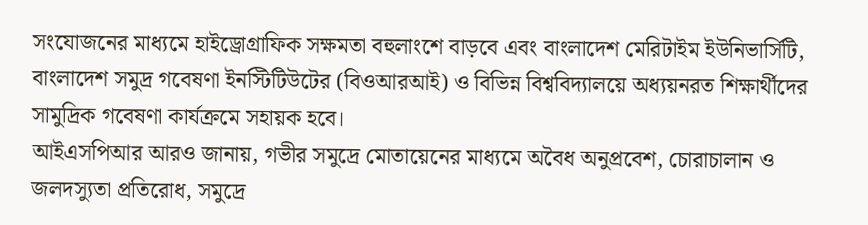সংযোজনের মাধ্যমে হাইড্রোগ্রাফিক সক্ষমতা বহুলাংশে বাড়বে এবং বাংলাদেশ মেরিটাইম ইউনিভার্সিটি, বাংলাদেশ সমুদ্র গবেষণা ইনস্টিটিউটের (বিওআরআই) ও বিভিন্ন বিশ্ববিদ্যালয়ে অধ্যয়নরত শিক্ষার্থীদের সামুদ্রিক গবেষণা কার্যক্রমে সহায়ক হবে।
আইএসপিআর আরও জানায়, গভীর সমুদ্রে মোতায়েনের মাধ্যমে অবৈধ অনুপ্রবেশ, চোরাচালান ও জলদস্যুতা প্রতিরোধ, সমুদ্রে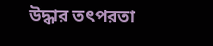উদ্ধার তৎপরতা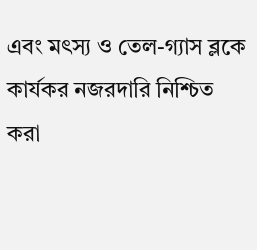এবং মৎস্য ও তেল-গ্যাস ব্লকে কার্যকর নজরদারি নিশ্চিত করা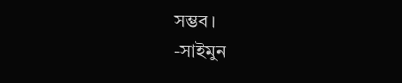সম্ভব।
-সাইমুন